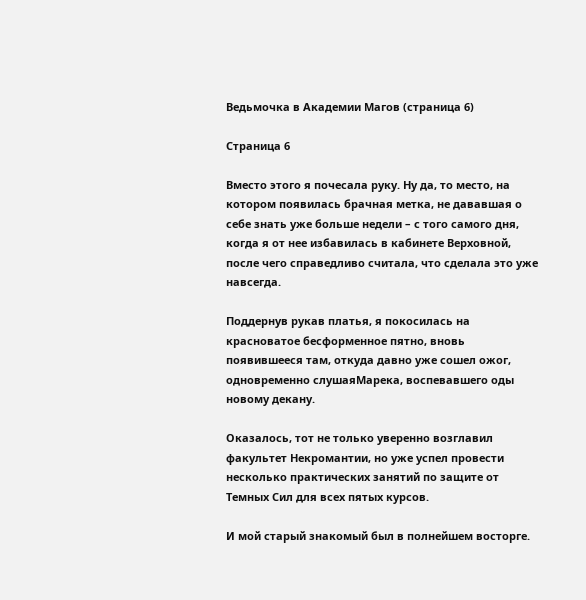Ведьмочка в Академии Магов (страница 6)

Страница 6

Вместо этого я почесала руку. Ну да, то место, на котором появилась брачная метка, не дававшая о себе знать уже больше недели – с того самого дня, когда я от нее избавилась в кабинете Верховной, после чего справедливо считала, что сделала это уже навсегда.

Поддернув рукав платья, я покосилась на красноватое бесформенное пятно, вновь появившееся там, откуда давно уже сошел ожог, одновременно слушаяМарека, воспевавшего оды новому декану.

Оказалось, тот не только уверенно возглавил факультет Некромантии, но уже успел провести несколько практических занятий по защите от Темных Сил для всех пятых курсов.

И мой старый знакомый был в полнейшем восторге.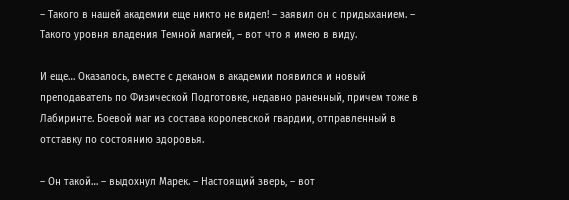– Такого в нашей академии еще никто не видел! – заявил он с придыханием. – Такого уровня владения Темной магией, – вот что я имею в виду.

И еще… Оказалось, вместе с деканом в академии появился и новый преподаватель по Физической Подготовке, недавно раненный, причем тоже в Лабиринте. Боевой маг из состава королевской гвардии, отправленный в отставку по состоянию здоровья.

– Он такой… – выдохнул Марек. – Настоящий зверь, – вот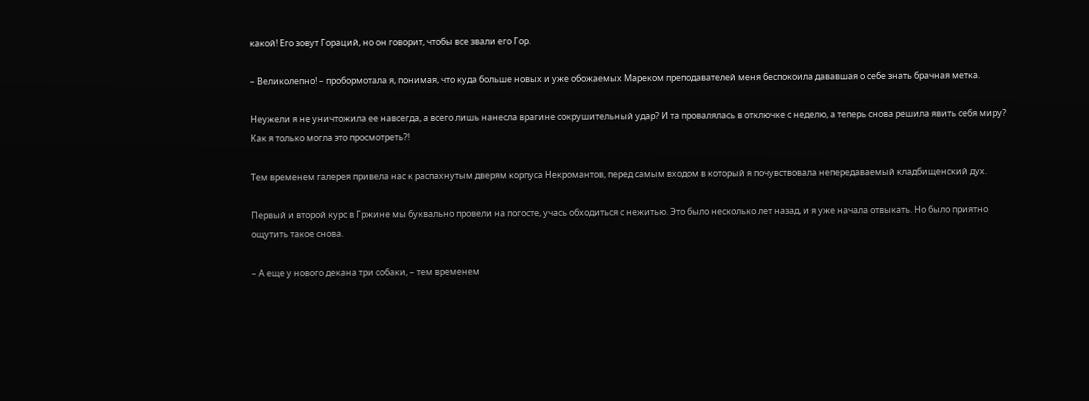какой! Его зовут Гораций, но он говорит, чтобы все звали его Гор.

– Великолепно! – пробормотала я, понимая, что куда больше новых и уже обожаемых Мареком преподавателей меня беспокоила дававшая о себе знать брачная метка.

Неужели я не уничтожила ее навсегда, а всего лишь нанесла врагине сокрушительный удар? И та провалялась в отключке с неделю, а теперь снова решила явить себя миру? Как я только могла это просмотреть?!

Тем временем галерея привела нас к распахнутым дверям корпуса Некромантов, перед самым входом в который я почувствовала непередаваемый кладбищенский дух.

Первый и второй курс в Гржине мы буквально провели на погосте, учась обходиться с нежитью. Это было несколько лет назад, и я уже начала отвыкать. Но было приятно ощутить такое снова.

– А еще у нового декана три собаки, – тем временем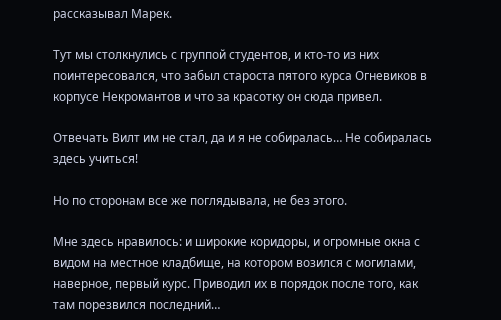рассказывал Марек.

Тут мы столкнулись с группой студентов, и кто-то из них поинтересовался, что забыл староста пятого курса Огневиков в корпусе Некромантов и что за красотку он сюда привел.

Отвечать Вилт им не стал, да и я не собиралась… Не собиралась здесь учиться!

Но по сторонам все же поглядывала, не без этого.

Мне здесь нравилось: и широкие коридоры, и огромные окна с видом на местное кладбище, на котором возился с могилами, наверное, первый курс. Приводил их в порядок после того, как там порезвился последний…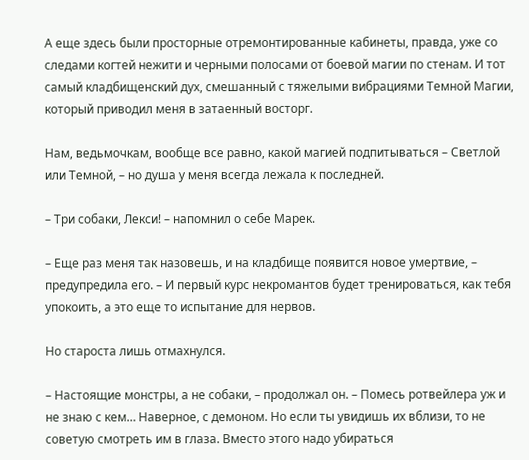А еще здесь были просторные отремонтированные кабинеты, правда, уже со следами когтей нежити и черными полосами от боевой магии по стенам. И тот самый кладбищенский дух, смешанный с тяжелыми вибрациями Темной Магии, который приводил меня в затаенный восторг.

Нам, ведьмочкам, вообще все равно, какой магией подпитываться – Светлой или Темной, – но душа у меня всегда лежала к последней.

– Три собаки, Лекси! – напомнил о себе Марек.

– Еще раз меня так назовешь, и на кладбище появится новое умертвие, – предупредила его. – И первый курс некромантов будет тренироваться, как тебя упокоить, а это еще то испытание для нервов.

Но староста лишь отмахнулся.

– Настоящие монстры, а не собаки, – продолжал он. – Помесь ротвейлера уж и не знаю с кем… Наверное, с демоном. Но если ты увидишь их вблизи, то не советую смотреть им в глаза. Вместо этого надо убираться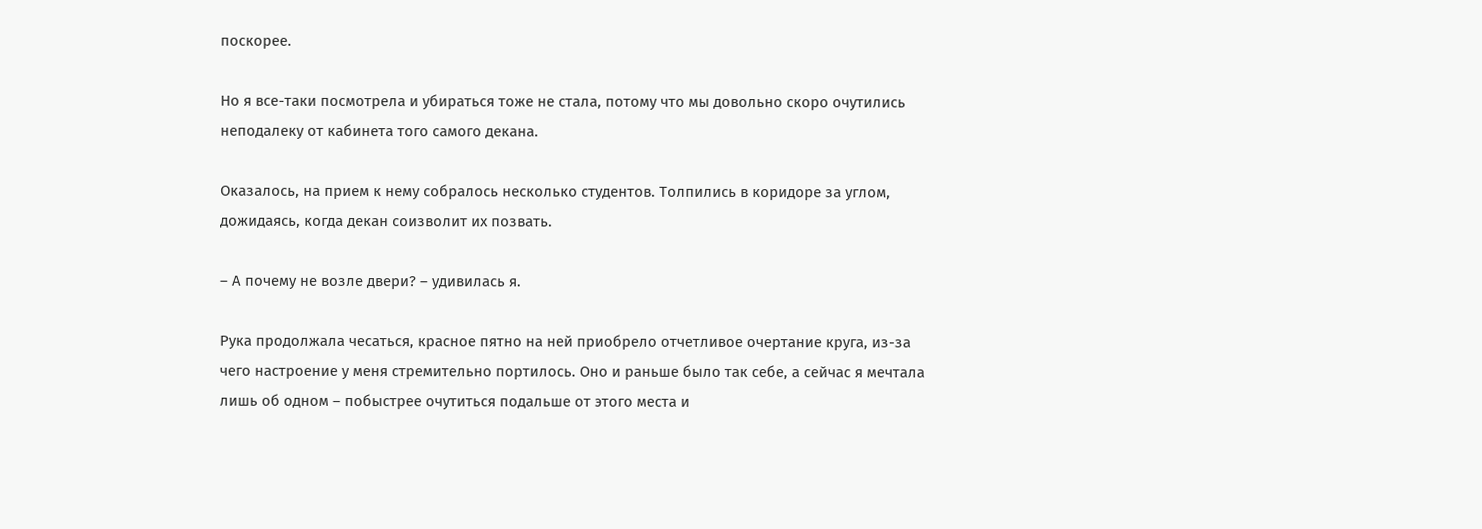поскорее.

Но я все-таки посмотрела и убираться тоже не стала, потому что мы довольно скоро очутились неподалеку от кабинета того самого декана.

Оказалось, на прием к нему собралось несколько студентов. Толпились в коридоре за углом, дожидаясь, когда декан соизволит их позвать.

– А почему не возле двери? – удивилась я.

Рука продолжала чесаться, красное пятно на ней приобрело отчетливое очертание круга, из-за чего настроение у меня стремительно портилось. Оно и раньше было так себе, а сейчас я мечтала лишь об одном – побыстрее очутиться подальше от этого места и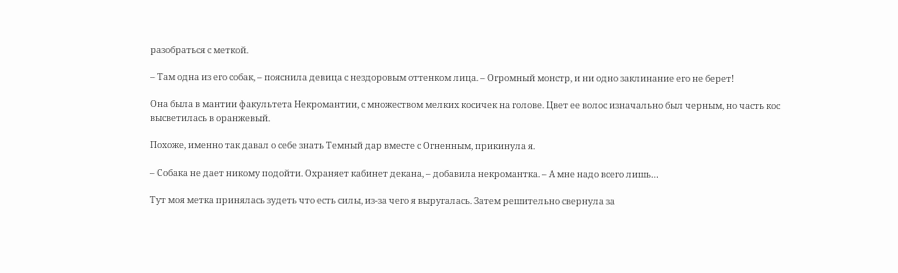разобраться с меткой.

– Там одна из его собак, – пояснила девица с нездоровым оттенком лица. – Огромный монстр, и ни одно заклинание его не берет!

Она была в мантии факультета Некромантии, с множеством мелких косичек на голове. Цвет ее волос изначально был черным, но часть кос высветилась в оранжевый.

Похоже, именно так давал о себе знать Темный дар вместе с Огненным, прикинула я.

– Собака не дает никому подойти. Охраняет кабинет декана, – добавила некромантка. – А мне надо всего лишь…

Тут моя метка принялась зудеть что есть силы, из-за чего я выругалась. Затем решительно свернула за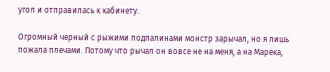угол и отправилась к кабинету.

Огромный черный с рыжими подпалинами монстр зарычал, но я лишь пожала плечами. Потому что рычал он вовсе не на меня, а на Марека,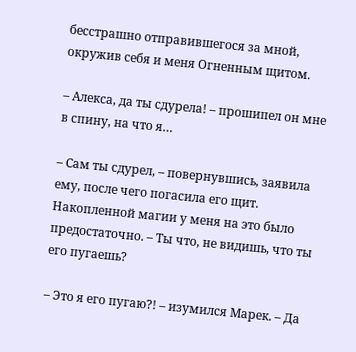бесстрашно отправившегося за мной, окружив себя и меня Огненным щитом.

– Алекса, да ты сдурела! – прошипел он мне в спину, на что я…

– Сам ты сдурел, – повернувшись, заявила ему, после чего погасила его щит. Накопленной магии у меня на это было предостаточно. – Ты что, не видишь, что ты его пугаешь?

– Это я его пугаю?! – изумился Марек. – Да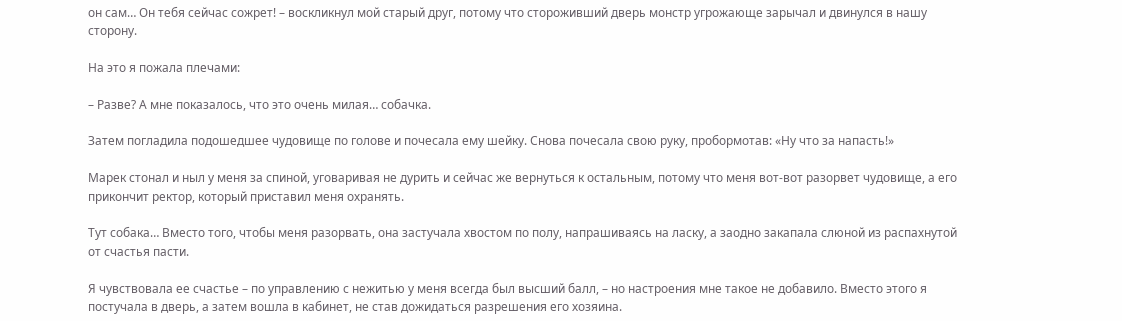он сам… Он тебя сейчас сожрет! – воскликнул мой старый друг, потому что стороживший дверь монстр угрожающе зарычал и двинулся в нашу сторону.

На это я пожала плечами:

– Разве? А мне показалось, что это очень милая… собачка.

Затем погладила подошедшее чудовище по голове и почесала ему шейку. Снова почесала свою руку, пробормотав: «Ну что за напасть!»

Марек стонал и ныл у меня за спиной, уговаривая не дурить и сейчас же вернуться к остальным, потому что меня вот-вот разорвет чудовище, а его прикончит ректор, который приставил меня охранять.

Тут собака… Вместо того, чтобы меня разорвать, она застучала хвостом по полу, напрашиваясь на ласку, а заодно закапала слюной из распахнутой от счастья пасти.

Я чувствовала ее счастье – по управлению с нежитью у меня всегда был высший балл, – но настроения мне такое не добавило. Вместо этого я постучала в дверь, а затем вошла в кабинет, не став дожидаться разрешения его хозяина.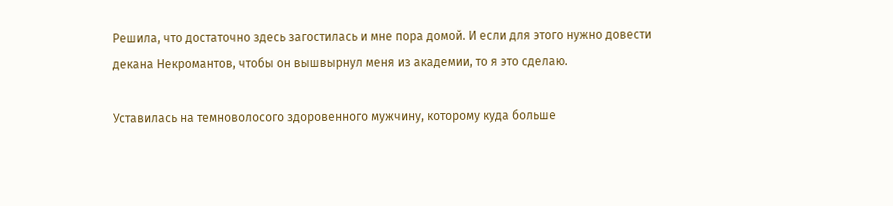Решила, что достаточно здесь загостилась и мне пора домой. И если для этого нужно довести декана Некромантов, чтобы он вышвырнул меня из академии, то я это сделаю.

Уставилась на темноволосого здоровенного мужчину, которому куда больше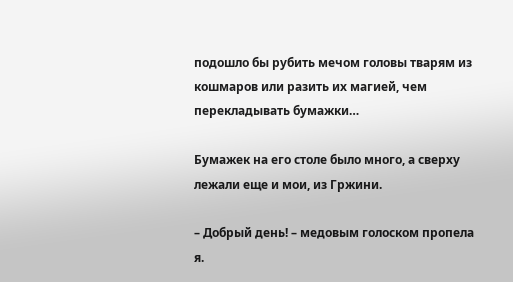подошло бы рубить мечом головы тварям из кошмаров или разить их магией, чем перекладывать бумажки…

Бумажек на его столе было много, а сверху лежали еще и мои, из Гржини.

– Добрый день! – медовым голоском пропела я.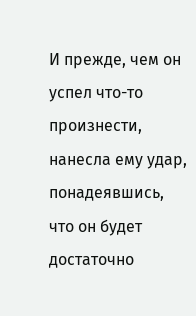И прежде, чем он успел что-то произнести, нанесла ему удар, понадеявшись, что он будет достаточно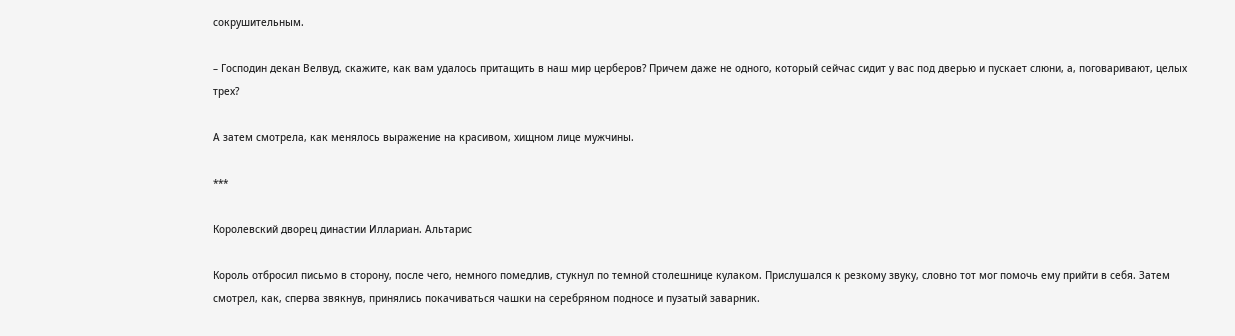сокрушительным.

– Господин декан Велвуд, скажите, как вам удалось притащить в наш мир церберов? Причем даже не одного, который сейчас сидит у вас под дверью и пускает слюни, а, поговаривают, целых трех?

А затем смотрела, как менялось выражение на красивом, хищном лице мужчины.

***

Королевский дворец династии Иллариан. Альтарис

Король отбросил письмо в сторону, после чего, немного помедлив, стукнул по темной столешнице кулаком. Прислушался к резкому звуку, словно тот мог помочь ему прийти в себя. Затем смотрел, как, сперва звякнув, принялись покачиваться чашки на серебряном подносе и пузатый заварник.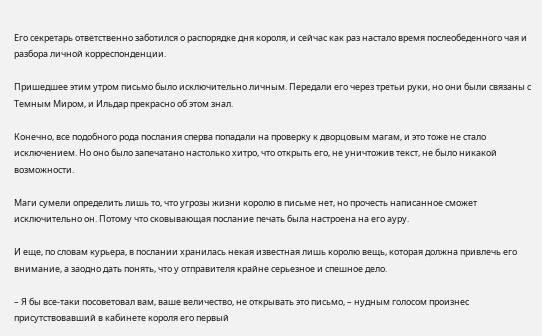Его секретарь ответственно заботился о распорядке дня короля, и сейчас как раз настало время послеобеденного чая и разбора личной корреспонденции.

Пришедшее этим утром письмо было исключительно личным. Передали его через третьи руки, но они были связаны с Темным Миром, и Ильдар прекрасно об этом знал.

Конечно, все подобного рода послания сперва попадали на проверку к дворцовым магам, и это тоже не стало исключением. Но оно было запечатано настолько хитро, что открыть его, не уничтожив текст, не было никакой возможности.

Маги сумели определить лишь то, что угрозы жизни королю в письме нет, но прочесть написанное сможет исключительно он. Потому что сковывающая послание печать была настроена на его ауру.

И еще, по словам курьера, в послании хранилась некая известная лишь королю вещь, которая должна привлечь его внимание, а заодно дать понять, что у отправителя крайне серьезное и спешное дело.

– Я бы все-таки посоветовал вам, ваше величество, не открывать это письмо, – нудным голосом произнес присутствовавший в кабинете короля его первый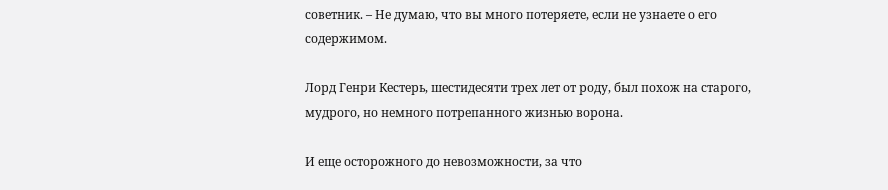советник. – Не думаю, что вы много потеряете, если не узнаете о его содержимом.

Лорд Генри Кестерь, шестидесяти трех лет от роду, был похож на старого, мудрого, но немного потрепанного жизнью ворона.

И еще осторожного до невозможности, за что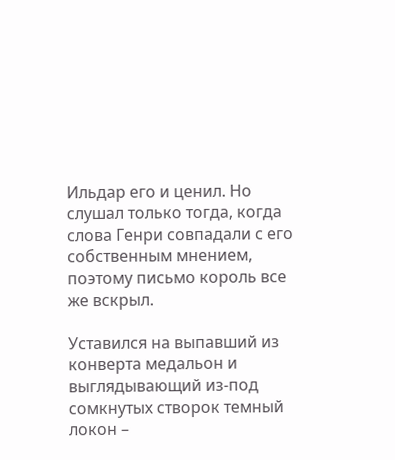Ильдар его и ценил. Но слушал только тогда, когда слова Генри совпадали с его собственным мнением, поэтому письмо король все же вскрыл.

Уставился на выпавший из конверта медальон и выглядывающий из-под сомкнутых створок темный локон –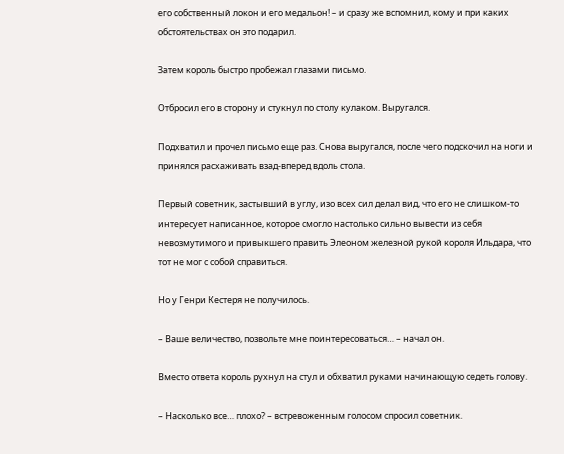его собственный локон и его медальон! – и сразу же вспомнил, кому и при каких обстоятельствах он это подарил.

Затем король быстро пробежал глазами письмо.

Отбросил его в сторону и стукнул по столу кулаком. Выругался.

Подхватил и прочел письмо еще раз. Снова выругался, после чего подскочил на ноги и принялся расхаживать взад-вперед вдоль стола.

Первый советник, застывший в углу, изо всех сил делал вид, что его не слишком-то интересует написанное, которое смогло настолько сильно вывести из себя невозмутимого и привыкшего править Элеоном железной рукой короля Ильдара, что тот не мог с собой справиться.

Но у Генри Кестеря не получилось.

– Ваше величество, позвольте мне поинтересоваться… – начал он.

Вместо ответа король рухнул на стул и обхватил руками начинающую седеть голову.

– Насколько все… плохо? – встревоженным голосом спросил советник.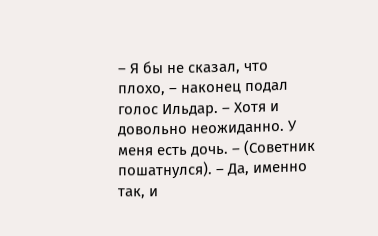– Я бы не сказал, что плохо, – наконец подал голос Ильдар. – Хотя и довольно неожиданно. У меня есть дочь. – (Советник пошатнулся). – Да, именно так, и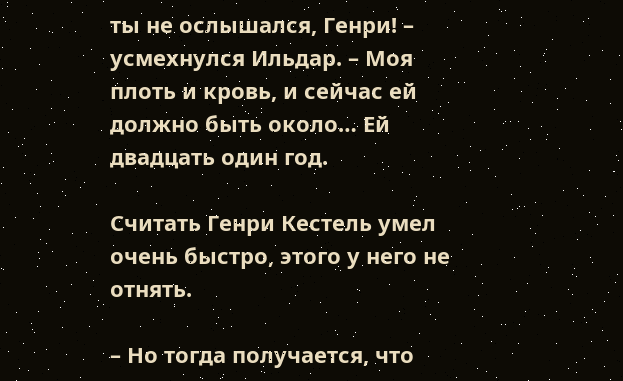ты не ослышался, Генри! – усмехнулся Ильдар. – Моя плоть и кровь, и сейчас ей должно быть около… Ей двадцать один год.

Считать Генри Кестель умел очень быстро, этого у него не отнять.

– Но тогда получается, что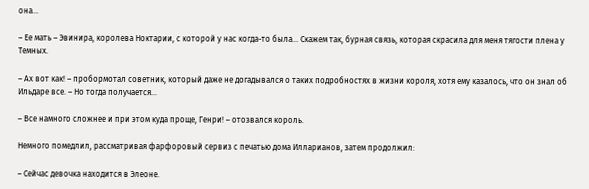она…

– Ее мать – Эвинира, королева Ноктарии, с которой у нас когда-то была… Скажем так, бурная связь, которая скрасила для меня тягости плена у Темных.

– Ах вот как! – пробормотал советник, который даже не догадывался о таких подробностях в жизни короля, хотя ему казалось, что он знал об Ильдаре все. – Но тогда получается…

– Все намного сложнее и при этом куда проще, Генри! – отозвался король.

Немного помедлил, рассматривая фарфоровый сервиз с печатью дома Илларианов, затем продолжил:

– Сейчас девочка находится в Элеоне.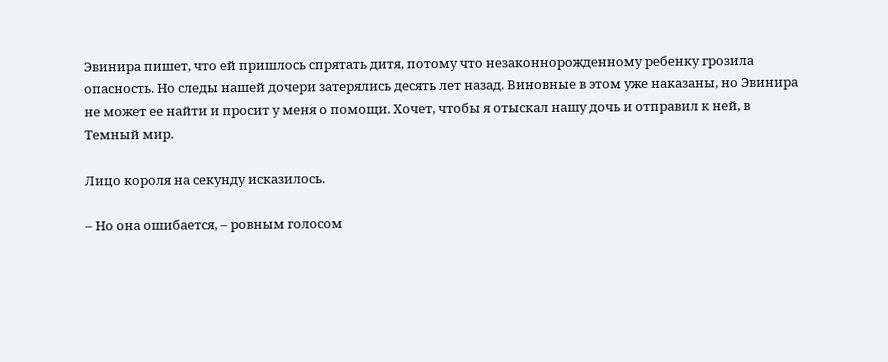Эвинира пишет, что ей пришлось спрятать дитя, потому что незаконнорожденному ребенку грозила опасность. Но следы нашей дочери затерялись десять лет назад. Виновные в этом уже наказаны, но Эвинира не может ее найти и просит у меня о помощи. Хочет, чтобы я отыскал нашу дочь и отправил к ней, в Темный мир.

Лицо короля на секунду исказилось.

– Но она ошибается, – ровным голосом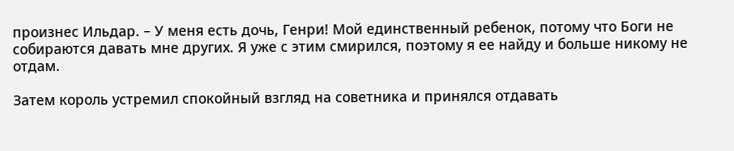произнес Ильдар. – У меня есть дочь, Генри! Мой единственный ребенок, потому что Боги не собираются давать мне других. Я уже с этим смирился, поэтому я ее найду и больше никому не отдам.

Затем король устремил спокойный взгляд на советника и принялся отдавать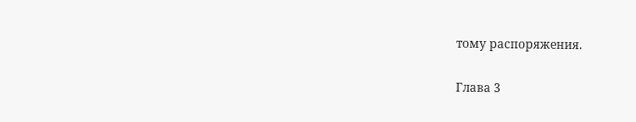тому распоряжения.

Глава 3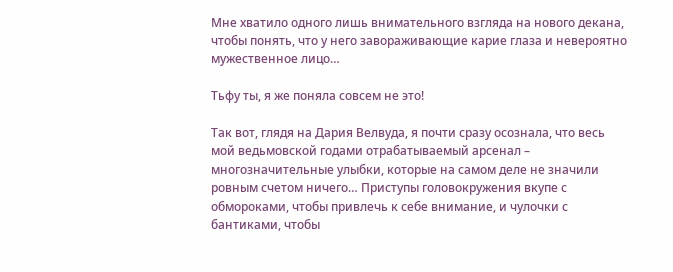Мне хватило одного лишь внимательного взгляда на нового декана, чтобы понять, что у него завораживающие карие глаза и невероятно мужественное лицо…

Тьфу ты, я же поняла совсем не это!

Так вот, глядя на Дария Велвуда, я почти сразу осознала, что весь мой ведьмовской годами отрабатываемый арсенал – многозначительные улыбки, которые на самом деле не значили ровным счетом ничего… Приступы головокружения вкупе с обмороками, чтобы привлечь к себе внимание, и чулочки с бантиками, чтобы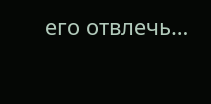его отвлечь…